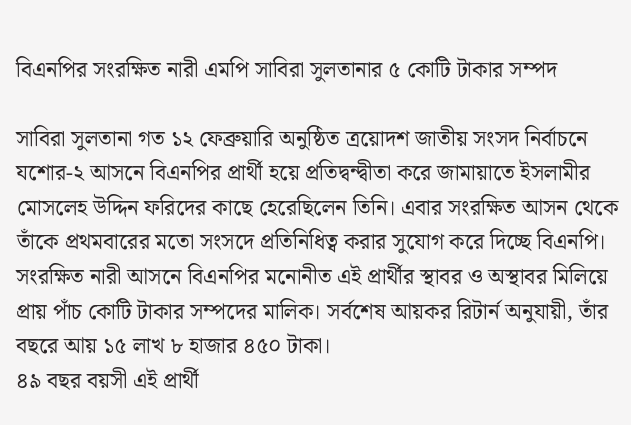বিএনপির সংরক্ষিত নারী এমপি সাবিরা সুলতানার ৫ কোটি টাকার সম্পদ

সাবিরা সুলতানা গত ১২ ফেব্রুয়ারি অনুষ্ঠিত ত্রয়োদশ জাতীয় সংসদ নির্বাচনে যশোর-২ আসনে বিএনপির প্রার্থী হয়ে প্রতিদ্বন্দ্বীতা করে জামায়াতে ইসলামীর মোসলেহ উদ্দিন ফরিদের কাছে হেরেছিলেন তিনি। এবার সংরক্ষিত আসন থেকে তাঁকে প্রথমবারের মতো সংসদে প্রতিনিধিত্ব করার সুযোগ করে দিচ্ছে বিএনপি।
সংরক্ষিত নারী আসনে বিএনপির মনোনীত এই প্রার্থীর স্থাবর ও অস্থাবর মিলিয়ে প্রায় পাঁচ কোটি টাকার সম্পদের মালিক। সর্বশেষ আয়কর রিটার্ন অনুযায়ী, তাঁর বছরে আয় ১৫ লাখ ৮ হাজার ৪৫০ টাকা।
৪৯ বছর বয়সী এই প্রার্থী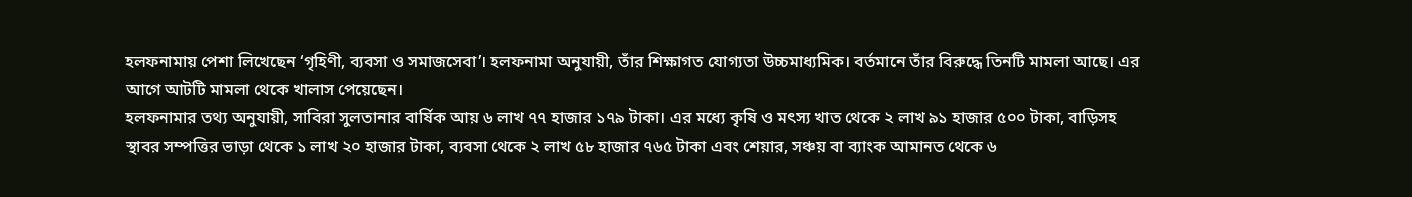হলফনামায় পেশা লিখেছেন ‘গৃহিণী, ব্যবসা ও সমাজসেবা’। হলফনামা অনুযায়ী, তাঁর শিক্ষাগত যোগ্যতা উচ্চমাধ্যমিক। বর্তমানে তাঁর বিরুদ্ধে তিনটি মামলা আছে। এর আগে আটটি মামলা থেকে খালাস পেয়েছেন।
হলফনামার তথ্য অনুযায়ী, সাবিরা সুলতানার বার্ষিক আয় ৬ লাখ ৭৭ হাজার ১৭৯ টাকা। এর মধ্যে কৃষি ও মৎস্য খাত থেকে ২ লাখ ৯১ হাজার ৫০০ টাকা, বাড়িসহ স্থাবর সম্পত্তির ভাড়া থেকে ১ লাখ ২০ হাজার টাকা, ব্যবসা থেকে ২ লাখ ৫৮ হাজার ৭৬৫ টাকা এবং শেয়ার, সঞ্চয় বা ব্যাংক আমানত থেকে ৬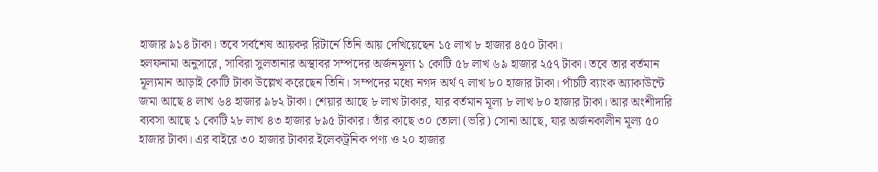হাজার ৯১৪ টাকা। তবে সর্বশেষ আয়কর রিটার্নে তিনি আয় দেখিয়েছেন ১৫ লাখ ৮ হাজার ৪৫০ টাকা।
হলফনামা অনুসারে, সাবিরা সুলতানার অস্থাবর সম্পদের অর্জনমূল্য ১ কোটি ৫৮ লাখ ৬৯ হাজার ২৫৭ টাকা। তবে তার বর্তমান মূল্যমান আড়াই কোটি টাকা উল্লেখ করেছেন তিনি। সম্পদের মধ্যে নগদ অর্থ ৭ লাখ ৮০ হাজার টাকা। পাঁচটি ব্যাংক অ্যাকাউন্টে জমা আছে ৪ লাখ ৬৪ হাজার ৯৮২ টাকা। শেয়ার আছে ৮ লাখ টাকার, যার বর্তমান মূল্য ৮ লাখ ৮০ হাজার টাকা। আর অংশীদারি ব্যবসা আছে ১ কোটি ২৮ লাখ ৪৩ হাজার ৮৯৫ টাকার। তাঁর কাছে ৩০ তোলা (ভরি) সোনা আছে, যার অর্জনকালীন মূল্য ৫০ হাজার টাকা। এর বাইরে ৩০ হাজার টাকার ইলেকট্রনিক পণ্য ও ২০ হাজার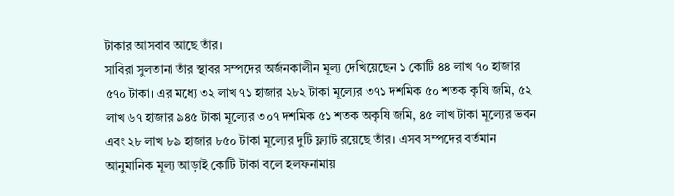টাকার আসবাব আছে তাঁর।
সাবিরা সুলতানা তাঁর স্থাবর সম্পদের অর্জনকালীন মূল্য দেখিয়েছেন ১ কোটি ৪৪ লাখ ৭০ হাজার ৫৭০ টাকা। এর মধ্যে ৩২ লাখ ৭১ হাজার ২৮২ টাকা মূল্যের ৩৭১ দশমিক ৫০ শতক কৃষি জমি, ৫২ লাখ ৬৭ হাজার ৯৪৫ টাকা মূল্যের ৩০৭ দশমিক ৫১ শতক অকৃষি জমি, ৪৫ লাখ টাকা মূল্যের ভবন এবং ২৮ লাখ ৮৯ হাজার ৮৫০ টাকা মূল্যের দুটি ফ্ল্যাট রয়েছে তাঁর। এসব সম্পদের বর্তমান আনুমানিক মূল্য আড়াই কোটি টাকা বলে হলফনামায়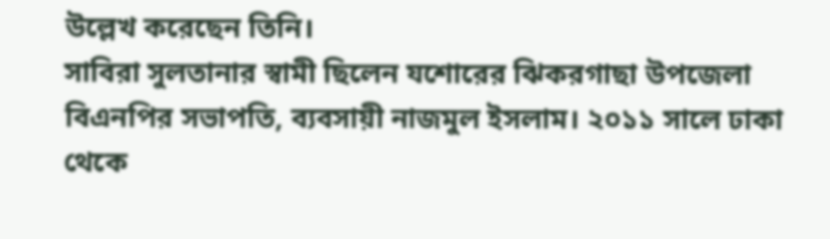উল্লেখ করেছেন তিনি।
সাবিরা সুলতানার স্বামী ছিলেন যশোরের ঝিকরগাছা উপজেলা বিএনপির সভাপতি, ব্যবসায়ী নাজমুল ইসলাম। ২০১১ সালে ঢাকা থেকে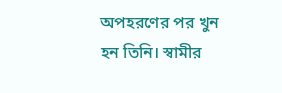অপহরণের পর খুন হন তিনি। স্বামীর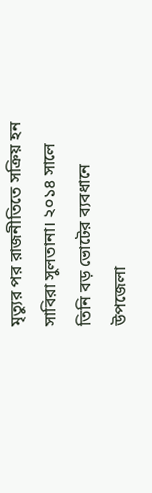মৃত্যুর পর রাজনীতিতে সক্রিয় হন সাবিরা সুলতানা। ২০১৪ সালে তিনি বড় ভোটের ব্যবধানে উপজেলা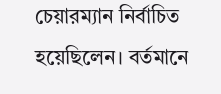চেয়ারম্যান নির্বাচিত হয়েছিলেন। বর্তমানে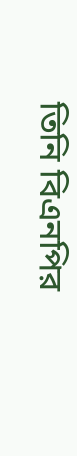তিনি বিএনপির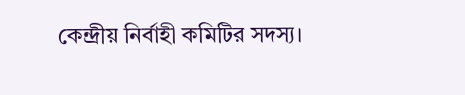কেন্দ্রীয় নির্বাহী কমিটির সদস্য।